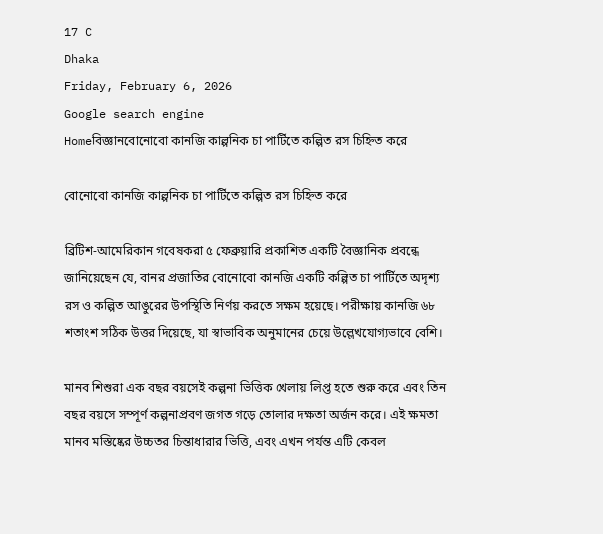17 C
Dhaka
Friday, February 6, 2026
Google search engine
Homeবিজ্ঞানবোনোবো কানজি কাল্পনিক চা পার্টিতে কল্পিত রস চিহ্নিত করে

বোনোবো কানজি কাল্পনিক চা পার্টিতে কল্পিত রস চিহ্নিত করে

ব্রিটিশ-আমেরিকান গবেষকরা ৫ ফেব্রুয়ারি প্রকাশিত একটি বৈজ্ঞানিক প্রবন্ধে জানিয়েছেন যে, বানর প্রজাতির বোনোবো কানজি একটি কল্পিত চা পার্টিতে অদৃশ্য রস ও কল্পিত আঙুরের উপস্থিতি নির্ণয় করতে সক্ষম হয়েছে। পরীক্ষায় কানজি ৬৮ শতাংশ সঠিক উত্তর দিয়েছে, যা স্বাভাবিক অনুমানের চেয়ে উল্লেখযোগ্যভাবে বেশি।

মানব শিশুরা এক বছর বয়সেই কল্পনা ভিত্তিক খেলায় লিপ্ত হতে শুরু করে এবং তিন বছর বয়সে সম্পূর্ণ কল্পনাপ্রবণ জগত গড়ে তোলার দক্ষতা অর্জন করে। এই ক্ষমতা মানব মস্তিষ্কের উচ্চতর চিন্তাধারার ভিত্তি, এবং এখন পর্যন্ত এটি কেবল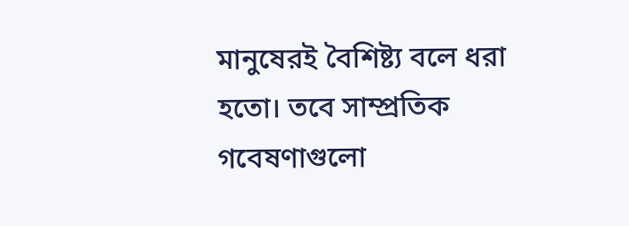মানুষেরই বৈশিষ্ট্য বলে ধরা হতো। তবে সাম্প্রতিক গবেষণাগুলো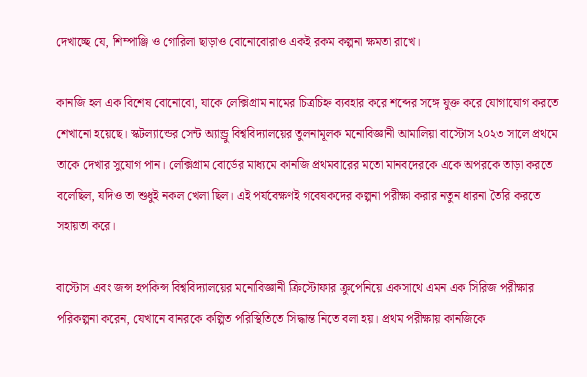দেখাচ্ছে যে, শিম্পাঞ্জি ও গোরিলা ছাড়াও বোনোবোরাও একই রকম কল্পনা ক্ষমতা রাখে।

কানজি হল এক বিশেষ বোনোবো, যাকে লেক্সিগ্রাম নামের চিত্রচিহ্ন ব্যবহার করে শব্দের সঙ্গে যুক্ত করে যোগাযোগ করতে শেখানো হয়েছে। স্কটল্যান্ডের সেন্ট অ্যান্ড্রু বিশ্ববিদ্যালয়ের তুলনামূলক মনোবিজ্ঞানী আমালিয়া বাস্টোস ২০২৩ সালে প্রথমে তাকে দেখার সুযোগ পান। লেক্সিগ্রাম বোর্ডের মাধ্যমে কানজি প্রথমবারের মতো মানবদেরকে একে অপরকে তাড়া করতে বলেছিল, যদিও তা শুধুই নকল খেলা ছিল। এই পর্যবেক্ষণই গবেষকদের কল্পনা পরীক্ষা করার নতুন ধারনা তৈরি করতে সহায়তা করে।

বাস্টোস এবং জন্স হপকিন্স বিশ্ববিদ্যালয়ের মনোবিজ্ঞানী ক্রিস্টোফার ক্রুপেনিয়ে একসাথে এমন এক সিরিজ পরীক্ষার পরিকল্পনা করেন, যেখানে বানরকে কল্পিত পরিস্থিতিতে সিদ্ধান্ত নিতে বলা হয়। প্রথম পরীক্ষায় কানজিকে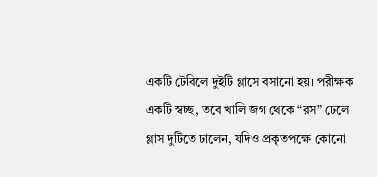একটি টেবিলে দুইটি গ্লাসে বসানো হয়। পরীক্ষক একটি স্বচ্ছ, তবে খালি জগ থেকে “রস” ঢেলে গ্লাস দুটিতে ঢালেন, যদিও প্রকৃতপক্ষে কোনো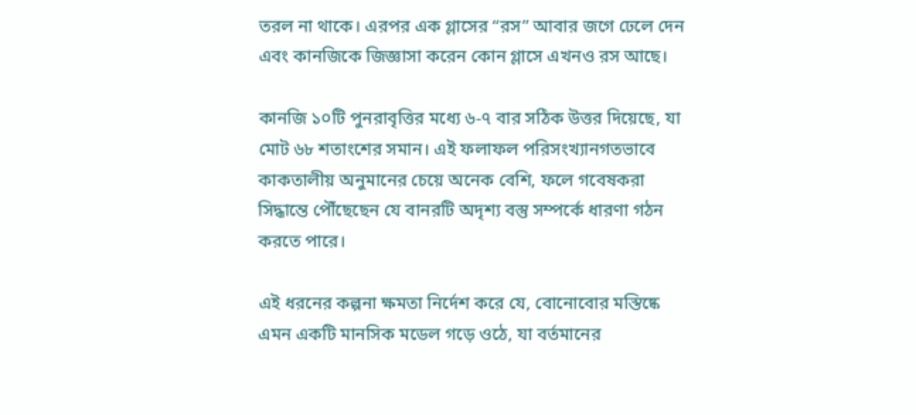তরল না থাকে। এরপর এক গ্লাসের “রস” আবার জগে ঢেলে দেন এবং কানজিকে জিজ্ঞাসা করেন কোন গ্লাসে এখনও রস আছে।

কানজি ১০টি পুনরাবৃত্তির মধ্যে ৬-৭ বার সঠিক উত্তর দিয়েছে, যা মোট ৬৮ শতাংশের সমান। এই ফলাফল পরিসংখ্যানগতভাবে কাকতালীয় অনুমানের চেয়ে অনেক বেশি, ফলে গবেষকরা সিদ্ধান্তে পৌঁছেছেন যে বানরটি অদৃশ্য বস্তু সম্পর্কে ধারণা গঠন করতে পারে।

এই ধরনের কল্পনা ক্ষমতা নির্দেশ করে যে, বোনোবোর মস্তিষ্কে এমন একটি মানসিক মডেল গড়ে ওঠে, যা বর্তমানের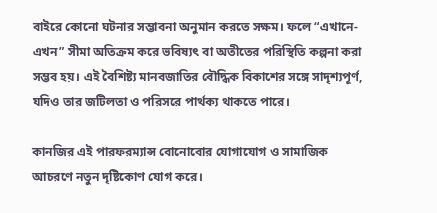বাইরে কোনো ঘটনার সম্ভাবনা অনুমান করতে সক্ষম। ফলে “এখানে-এখন” সীমা অতিক্রম করে ভবিষ্যৎ বা অতীতের পরিস্থিতি কল্পনা করা সম্ভব হয়। এই বৈশিষ্ট্য মানবজাতির বৌদ্ধিক বিকাশের সঙ্গে সাদৃশ্যপূর্ণ, যদিও তার জটিলতা ও পরিসরে পার্থক্য থাকতে পারে।

কানজির এই পারফরম্যান্স বোনোবোর যোগাযোগ ও সামাজিক আচরণে নতুন দৃষ্টিকোণ যোগ করে।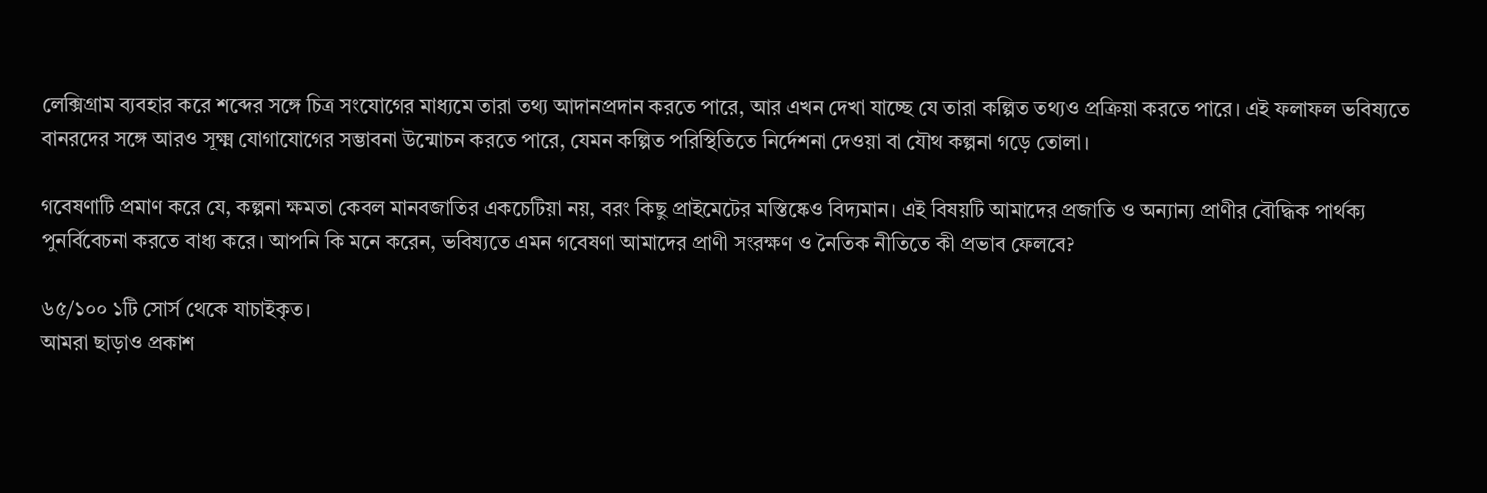লেক্সিগ্রাম ব্যবহার করে শব্দের সঙ্গে চিত্র সংযোগের মাধ্যমে তারা তথ্য আদানপ্রদান করতে পারে, আর এখন দেখা যাচ্ছে যে তারা কল্পিত তথ্যও প্রক্রিয়া করতে পারে। এই ফলাফল ভবিষ্যতে বানরদের সঙ্গে আরও সূক্ষ্ম যোগাযোগের সম্ভাবনা উন্মোচন করতে পারে, যেমন কল্পিত পরিস্থিতিতে নির্দেশনা দেওয়া বা যৌথ কল্পনা গড়ে তোলা।

গবেষণাটি প্রমাণ করে যে, কল্পনা ক্ষমতা কেবল মানবজাতির একচেটিয়া নয়, বরং কিছু প্রাইমেটের মস্তিষ্কেও বিদ্যমান। এই বিষয়টি আমাদের প্রজাতি ও অন্যান্য প্রাণীর বৌদ্ধিক পার্থক্য পুনর্বিবেচনা করতে বাধ্য করে। আপনি কি মনে করেন, ভবিষ্যতে এমন গবেষণা আমাদের প্রাণী সংরক্ষণ ও নৈতিক নীতিতে কী প্রভাব ফেলবে?

৬৫/১০০ ১টি সোর্স থেকে যাচাইকৃত।
আমরা ছাড়াও প্রকাশ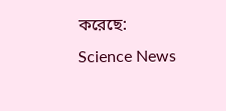করেছে: Science News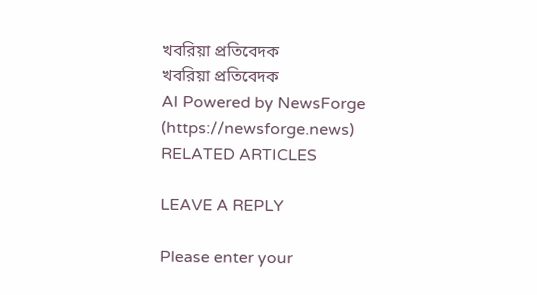খবরিয়া প্রতিবেদক
খবরিয়া প্রতিবেদক
AI Powered by NewsForge (https://newsforge.news)
RELATED ARTICLES

LEAVE A REPLY

Please enter your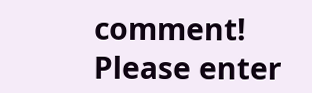comment!
Please enter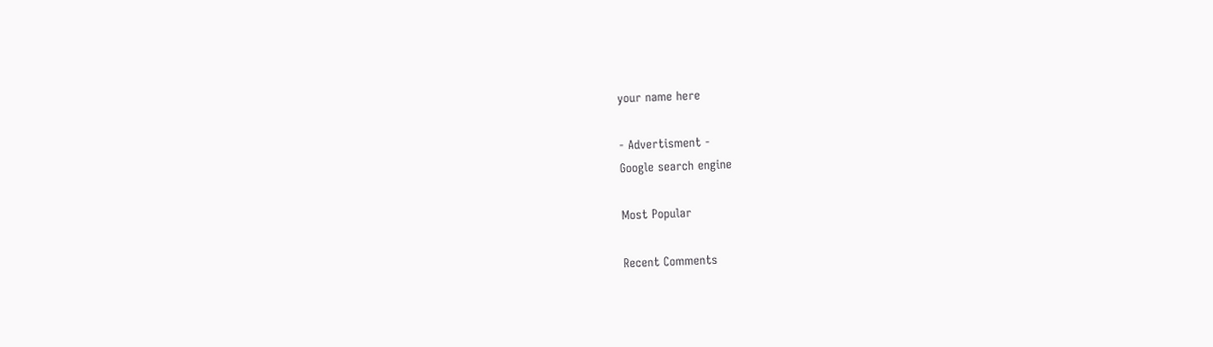your name here

- Advertisment -
Google search engine

Most Popular

Recent Comments